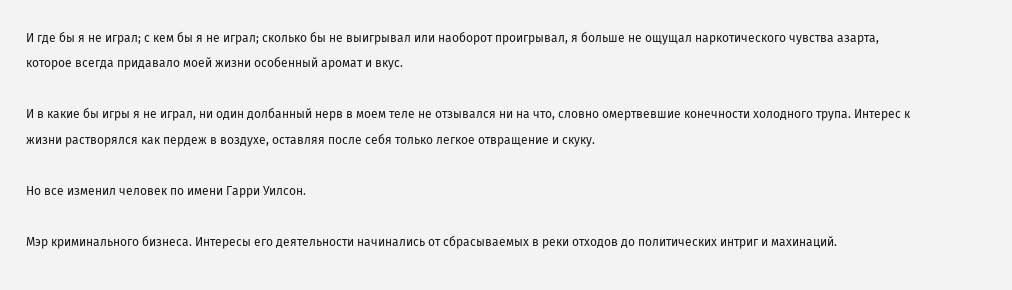И где бы я не играл; с кем бы я не играл; сколько бы не выигрывал или наоборот проигрывал, я больше не ощущал наркотического чувства азарта, которое всегда придавало моей жизни особенный аромат и вкус.

И в какие бы игры я не играл, ни один долбанный нерв в моем теле не отзывался ни на что, словно омертвевшие конечности холодного трупа. Интерес к жизни растворялся как пердеж в воздухе, оставляя после себя только легкое отвращение и скуку.

Но все изменил человек по имени Гарри Уилсон.

Мэр криминального бизнеса. Интересы его деятельности начинались от сбрасываемых в реки отходов до политических интриг и махинаций.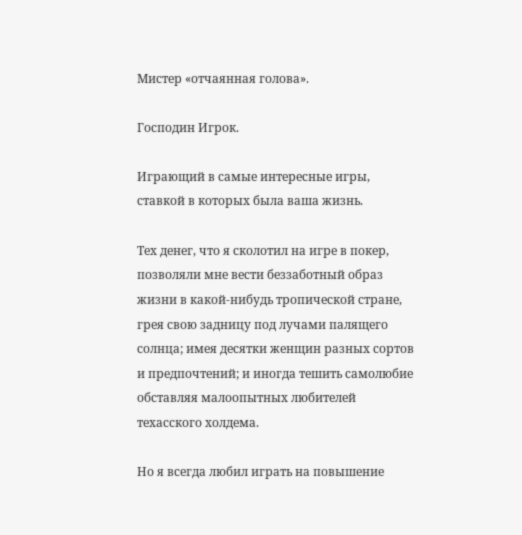Мистер «отчаянная голова».

Господин Игрок.

Играющий в самые интересные игры, ставкой в которых была ваша жизнь.

Тех денег, что я сколотил на игре в покер, позволяли мне вести беззаботный образ жизни в какой-нибудь тропической стране, грея свою задницу под лучами палящего солнца; имея десятки женщин разных сортов и предпочтений; и иногда тешить самолюбие обставляя малоопытных любителей техасского холдема.

Но я всегда любил играть на повышение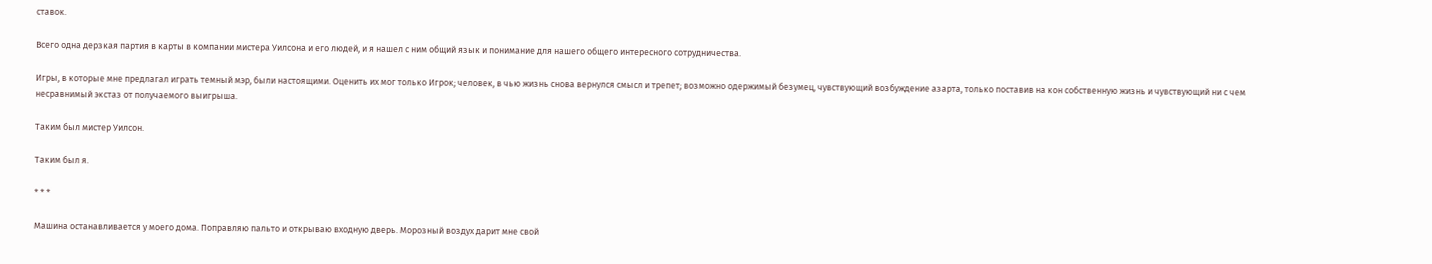ставок.

Всего одна дерзкая партия в карты в компании мистера Уилсона и его людей, и я нашел с ним общий язык и понимание для нашего общего интересного сотрудничества.

Игры, в которые мне предлагал играть темный мэр, были настоящими. Оценить их мог только Игрок; человек, в чью жизнь снова вернулся смысл и трепет; возможно одержимый безумец, чувствующий возбуждение азарта, только поставив на кон собственную жизнь и чувствующий ни с чем несравнимый экстаз от получаемого выигрыша.

Таким был мистер Уилсон.

Таким был я.

* * *

Машина останавливается у моего дома. Поправляю пальто и открываю входную дверь. Морозный воздух дарит мне свой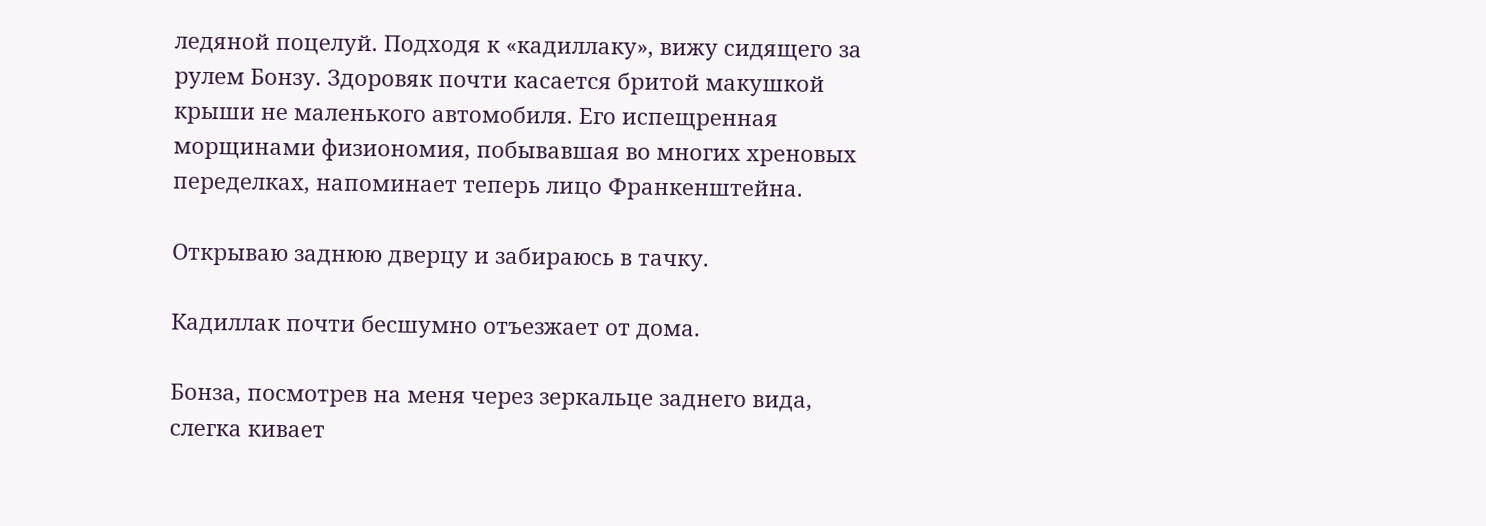ледяной поцелуй. Подходя к «кадиллаку», вижу сидящего за рулем Бонзу. Здоровяк почти касается бритой макушкой крыши не маленького автомобиля. Его испещренная морщинами физиономия, побывавшая во многих хреновых переделках, напоминает теперь лицо Франкенштейна.

Открываю заднюю дверцу и забираюсь в тачку.

Кадиллак почти бесшумно отъезжает от дома.

Бонза, посмотрев на меня через зеркальце заднего вида, слегка кивает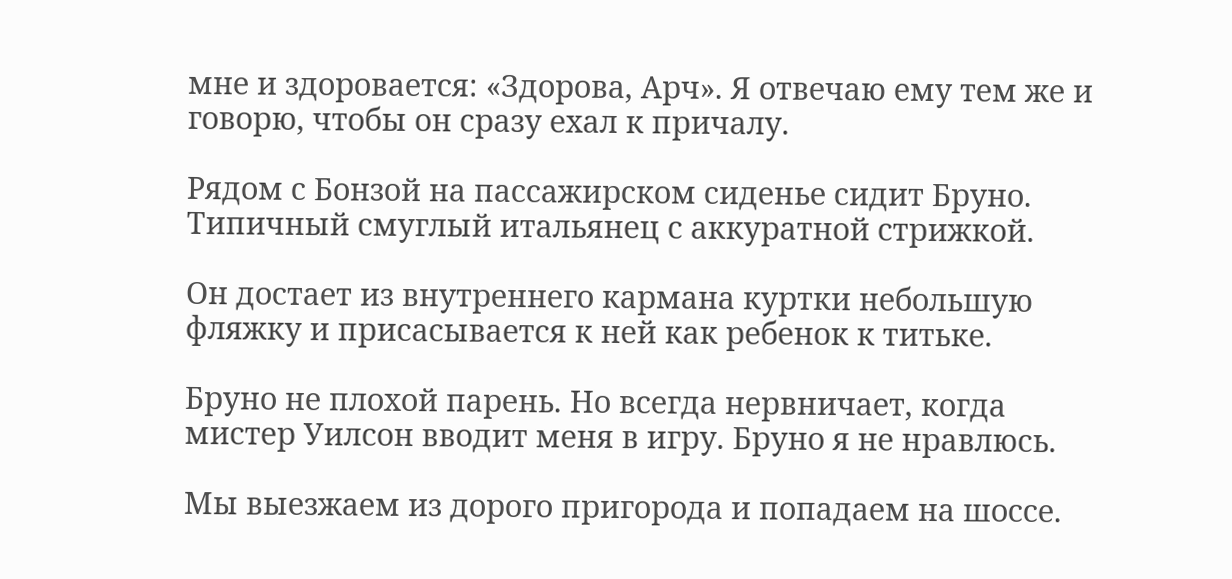мне и здоровается: «Здорова, Арч». Я отвечаю ему тем же и говорю, чтобы он сразу ехал к причалу.

Рядом с Бонзой на пассажирском сиденье сидит Бруно. Типичный смуглый итальянец с аккуратной стрижкой.

Он достает из внутреннего кармана куртки небольшую фляжку и присасывается к ней как ребенок к титьке.

Бруно не плохой парень. Но всегда нервничает, когда мистер Уилсон вводит меня в игру. Бруно я не нравлюсь.

Мы выезжаем из дорого пригорода и попадаем на шоссе.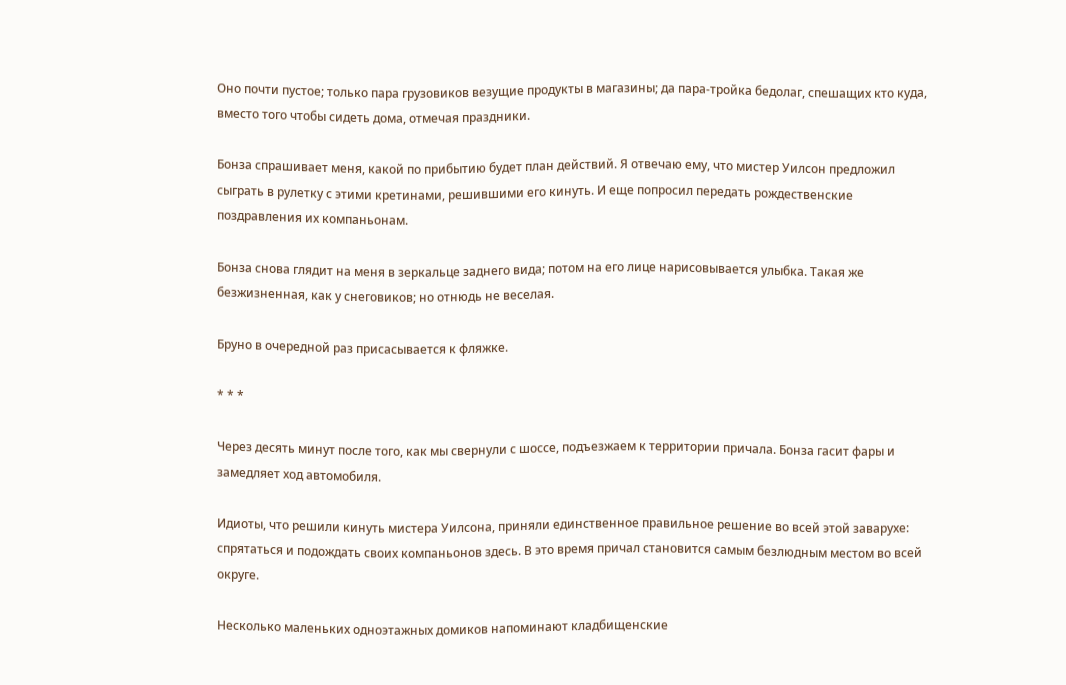Оно почти пустое; только пара грузовиков везущие продукты в магазины; да пара-тройка бедолаг, спешащих кто куда, вместо того чтобы сидеть дома, отмечая праздники.

Бонза спрашивает меня, какой по прибытию будет план действий. Я отвечаю ему, что мистер Уилсон предложил сыграть в рулетку с этими кретинами, решившими его кинуть. И еще попросил передать рождественские поздравления их компаньонам.

Бонза снова глядит на меня в зеркальце заднего вида; потом на его лице нарисовывается улыбка. Такая же безжизненная, как у снеговиков; но отнюдь не веселая.

Бруно в очередной раз присасывается к фляжке.

* * *

Через десять минут после того, как мы свернули с шоссе, подъезжаем к территории причала. Бонза гасит фары и замедляет ход автомобиля.

Идиоты, что решили кинуть мистера Уилсона, приняли единственное правильное решение во всей этой заварухе: спрятаться и подождать своих компаньонов здесь. В это время причал становится самым безлюдным местом во всей округе.

Несколько маленьких одноэтажных домиков напоминают кладбищенские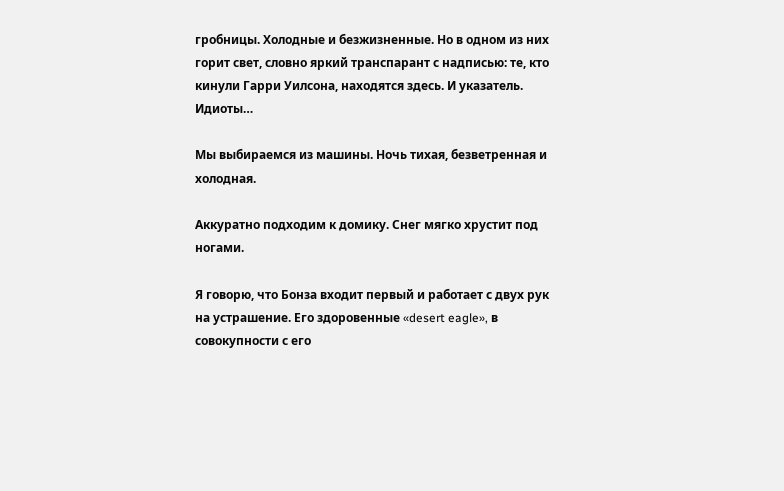гробницы. Холодные и безжизненные. Но в одном из них горит свет, словно яркий транспарант с надписью: те, кто кинули Гарри Уилсона, находятся здесь. И указатель. Идиоты…

Мы выбираемся из машины. Ночь тихая, безветренная и холодная.

Аккуратно подходим к домику. Снег мягко хрустит под ногами.

Я говорю, что Бонза входит первый и работает с двух рук на устрашение. Его здоровенные «desert eagle», в совокупности с его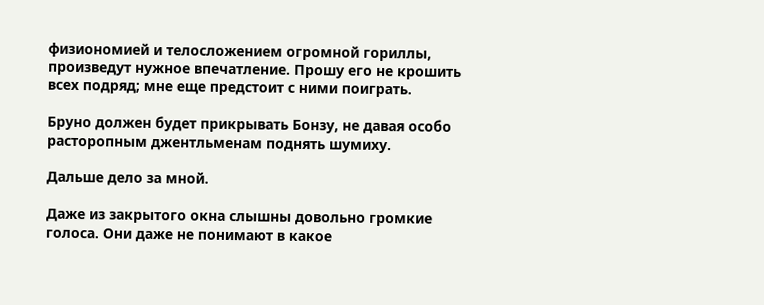физиономией и телосложением огромной гориллы, произведут нужное впечатление. Прошу его не крошить всех подряд; мне еще предстоит с ними поиграть.

Бруно должен будет прикрывать Бонзу, не давая особо расторопным джентльменам поднять шумиху.

Дальше дело за мной.

Даже из закрытого окна слышны довольно громкие голоса. Они даже не понимают в какое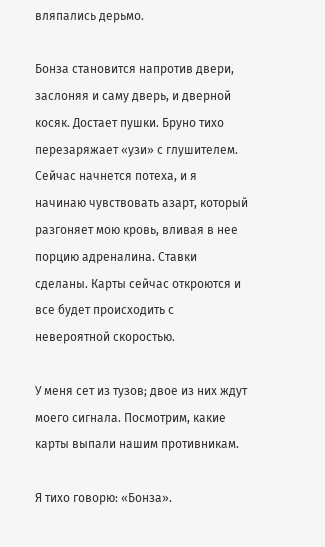вляпались дерьмо.

Бонза становится напротив двери, заслоняя и саму дверь, и дверной косяк. Достает пушки. Бруно тихо перезаряжает «узи» с глушителем. Сейчас начнется потеха, и я начинаю чувствовать азарт, который разгоняет мою кровь, вливая в нее порцию адреналина. Ставки сделаны. Карты сейчас откроются и все будет происходить с невероятной скоростью.

У меня сет из тузов; двое из них ждут моего сигнала. Посмотрим, какие карты выпали нашим противникам.

Я тихо говорю: «Бонза».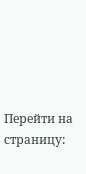Перейти на страницу: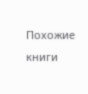Похожие книги